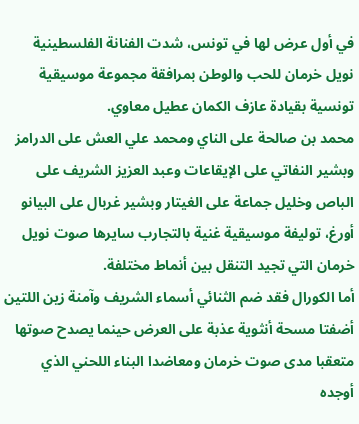في أول عرض لها في تونس، شدت الفنانة الفلسطينية نويل خرمان للحب والوطن بمرافقة مجموعة موسيقية تونسية بقيادة عازف الكمان عطيل معاوي.
محمد بن صالحة على الناي ومحمد علي العش على الدرامز وبشير النفاتي على الإيقاعات وعبد العزيز الشريف على الباص وخليل جماعة على الغيتار وبشير غربال على البيانو أورغ، توليفة موسيقية غنية بالتجارب سايرها صوت نويل خرمان التي تجيد التنقل بين أنماط مختلفة.
أما الكورال فقد ضم الثنائي أسماء الشريف وآمنة زين اللتين أضفتا مسحة أنثوية عذبة على العرض حينما يصدح صوتها متعقبا مدى صوت خرمان ومعاضدا البناء اللحني الذي أوجده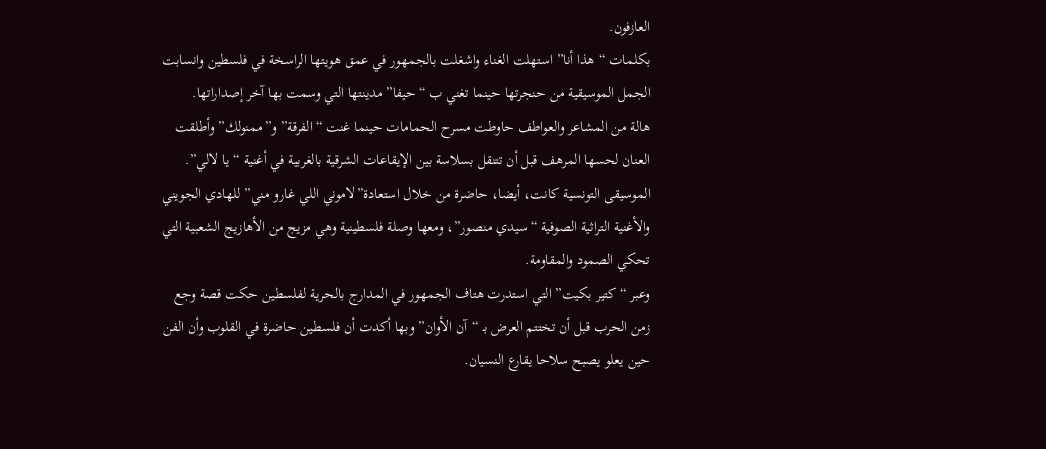العازفون.
بكلمات “هذا أنا” استهلت الغناء واشغلت بالجمهور في عمق هويتها الراسخة في فلسطين وانسابت الجمل الموسيقية من حنجرتها حينما تغني ب “حيفا” مدينتها التي وسمت بها آخر إصداراتها.
هالة من المشاعر والعواطف حاوطت مسرح الحمامات حينما غنت “الفرقة” و”ممنولك” وأطلقت العنان لحسها المرهف قبل أن تتنقل بسلاسة بين الإيقاعات الشرقية بالغربية في أغنية “يا لالي”.
الموسيقى التونسية كانت، أيضا، حاضرة من خلال استعادة”لاموني اللي غارو مني” للهادي الجويني والأغنية التراثية الصوفية “سيدي منصور”، ومعها وصلة فلسطينية وهي مزيج من الأهازيج الشعبية التي تحكي الصمود والمقاومة.
وعبر “كتير بكيت” التي استدرت هتاف الجمهور في المدارج بالحرية لفلسطين حكت قصة وجع زمن الحرب قبل أن تختتم العرض بـ “آن الأوان” وبها أكدت أن فلسطين حاضرة في القلوب وأن الفن حين يعلو يصبح سلاحا يقارع النسيان.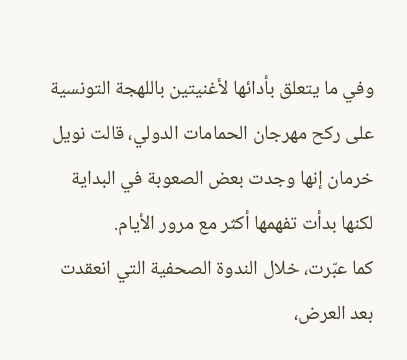وفي ما يتعلق بأدائها لأغنيتين باللهجة التونسية على ركح مهرجان الحمامات الدولي، قالت نويل خرمان إنها وجدت بعض الصعوبة في البداية لكنها بدأت تفهمها أكثر مع مرور الأيام.
كما عبّرت، خلال الندوة الصحفية التي انعقدت بعد العرض،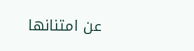عن امتنانها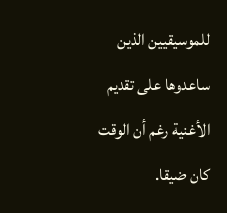للموسيقيين الذين ساعدوها على تقديم الأغنية رغم أن الوقت كان ضيقا.